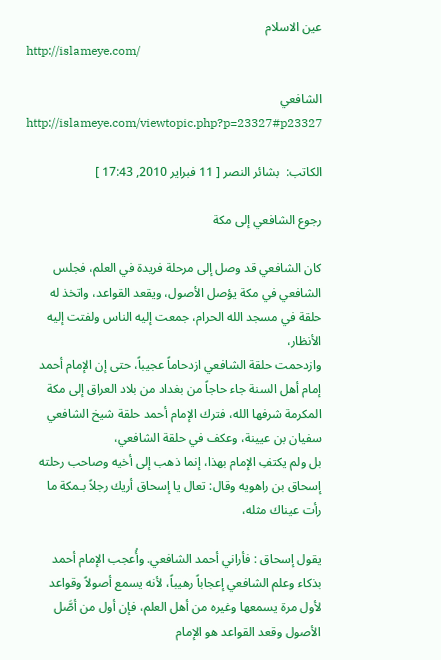عين الاسلام
http://islameye.com/

الشافعي
http://islameye.com/viewtopic.php?p=23327#p23327

الكاتب:  بشائر النصر [ 11 فبراير 2010, 17:43 ]

رجوع الشافعي إلى مكة

كان الشافعي قد وصل إلى مرحلة فريدة في العلم، فجلس الشافعي في مكة يؤصل الأصول، ويقعد القواعد، واتخذ له حلقة في مسجد الله الحرام، جمعت إليه الناس ولفتت إليه الأنظار،
وازدحمت حلقة الشافعي ازدحاماً عجيباً، حتى إن الإمام أحمد إمام أهل السنة جاء حاجاً من بغداد من بلاد العراق إلى مكة المكرمة شرفها الله، فترك الإمام أحمد حلقة شيخ الشافعي سفيان بن عيينة، وعكف في حلقة الشافعي،
بل ولم يكتفِ الإمام بهذا، إنما ذهب إلى أخيه وصاحب رحلته إسحاق بن راهويه وقال: تعال يا إسحاق أريك رجلاً بـمكة ما رأت عيناك مثله،

يقول إسحاق : فأراني أحمد الشافعي. وأُعجب الإمام أحمد بذكاء وعلم الشافعي إعجاباً رهيباً، لأنه يسمع أصولاً وقواعد لأول مرة يسمعها وغيره من أهل العلم، فإن أول من أصَّل الأصول وقعد القواعد هو الإمام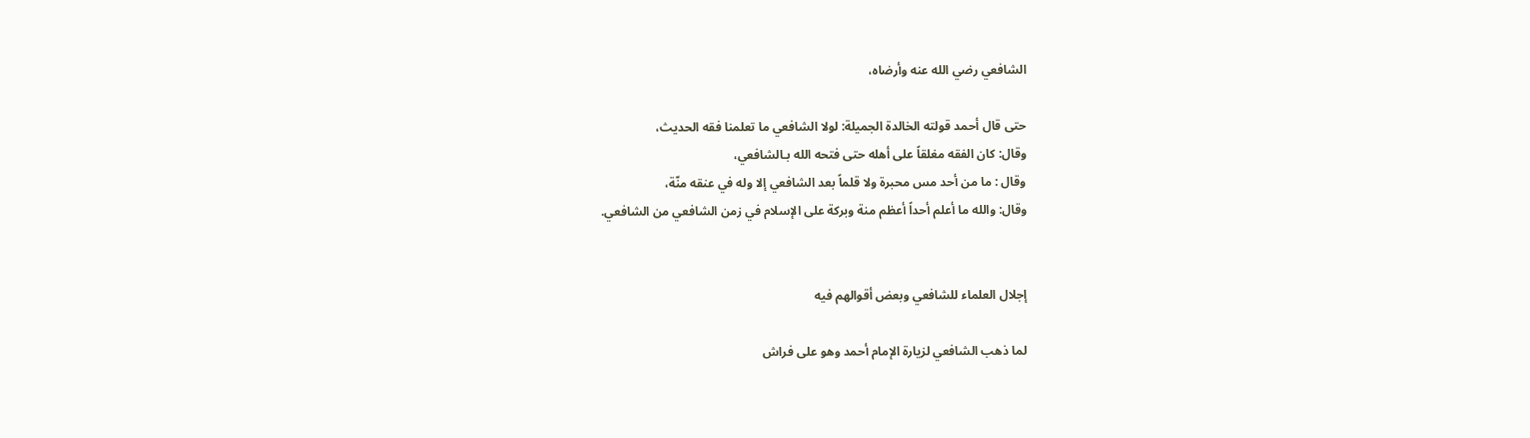الشافعي رضي الله عنه وأرضاه،

حتى قال أحمد قولته الخالدة الجميلة: لولا الشافعي ما تعلمنا فقه الحديث،
وقال: كان الفقه مغلقاً على أهله حتى فتحه الله بـالشافعي،
وقال : ما من أحد مس محبرة ولا قلماً بعد الشافعي إلا وله في عنقه منّة،
وقال: والله ما أعلم أحداً أعظم منة وبركة على الإسلام في زمن الشافعي من الشافعي.


إجلال العلماء للشافعي وبعض أقوالهم فيه

لما ذهب الشافعي لزيارة الإمام أحمد وهو على فراش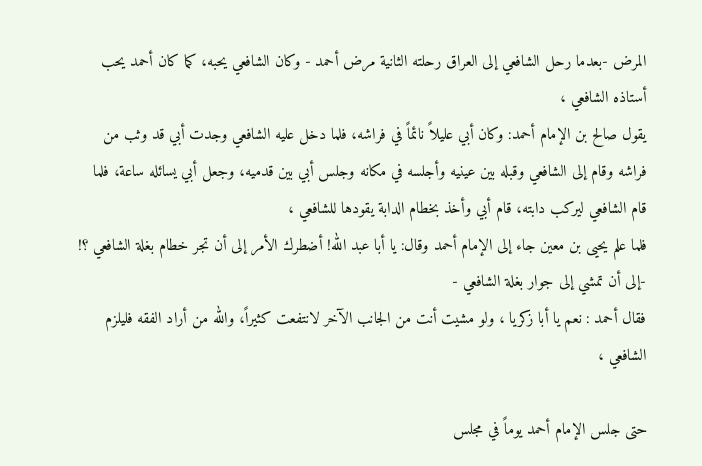المرض -بعدما رحل الشافعي إلى العراق رحلته الثانية مرض أحمد - وكان الشافعي يحبه، كما كان أحمد يحب أستاذه الشافعي ،
يقول صالح بن الإمام أحمد: وكان أبي عليلاً نائماً في فراشه، فلما دخل عليه الشافعي وجدت أبي قد وثب من فراشه وقام إلى الشافعي وقبله بين عينيه وأجلسه في مكانه وجلس أبي بين قدميه، وجعل أبي يسائله ساعة، فلما قام الشافعي ليركب دابته، قام أبي وأخذ بخطام الدابة يقودها للشافعي ،
فلما علم يحيى بن معين جاء إلى الإمام أحمد وقال: يا أبا عبد الله! أضطرك الأمر إلى أن تجر خطام بغلة الشافعي ؟! -إلى أن تمشي إلى جوار بغلة الشافعي -
فقال أحمد : نعم يا أبا زكريا ، ولو مشيت أنت من الجانب الآخر لانتفعت كثيراً، والله من أراد الفقه فليلزم الشافعي ،

حتى جلس الإمام أحمد يوماً في مجلس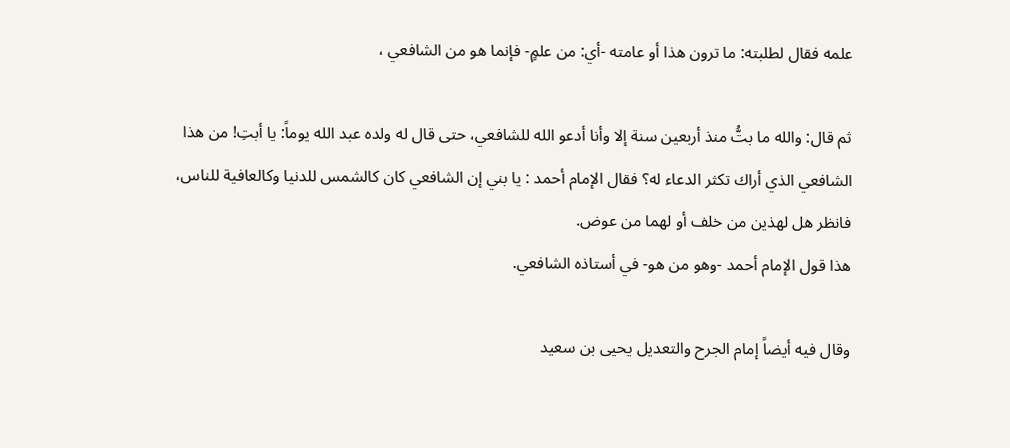علمه فقال لطلبته: ما ترون هذا أو عامته -أي: من علمٍ- فإنما هو من الشافعي ،

ثم قال: والله ما بتُّ منذ أربعين سنة إلا وأنا أدعو الله للشافعي، حتى قال له ولده عبد الله يوماً: يا أبتِ! من هذا الشافعي الذي أراك تكثر الدعاء له؟ فقال الإمام أحمد : يا بني إن الشافعي كان كالشمس للدنيا وكالعافية للناس، فانظر هل لهذين من خلف أو لهما من عوض.
هذا قول الإمام أحمد -وهو من هو- في أستاذه الشافعي.

وقال فيه أيضاً إمام الجرح والتعديل يحيى بن سعيد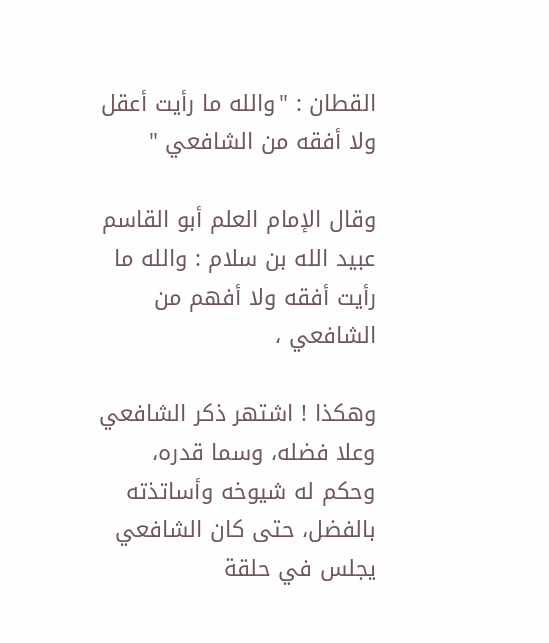القطان : "والله ما رأيت أعقل ولا أفقه من الشافعي "

وقال الإمام العلم أبو القاسم عبيد الله بن سلام : والله ما رأيت أفقه ولا أفهم من الشافعي ،

وهكذا ! اشتهر ذكر الشافعي وعلا فضله، وسما قدره، وحكم له شيوخه وأساتذته بالفضل، حتى كان الشافعي يجلس في حلقة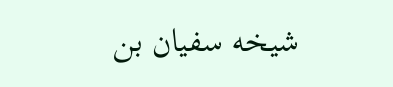شيخه سفيان بن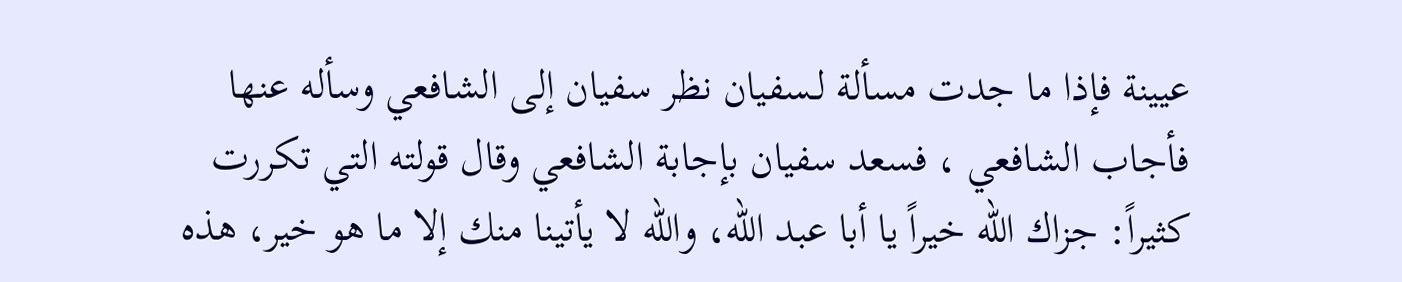عيينة فإذا ما جدت مسألة لـسفيان نظر سفيان إلى الشافعي وسأله عنها فأجاب الشافعي ، فسعد سفيان بإجابة الشافعي وقال قولته التي تكررت كثيراً: جزاك الله خيراً يا أبا عبد الله، والله لا يأتينا منك إلا ما هو خير، هذه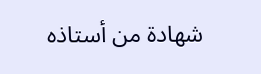شهادة من أستاذه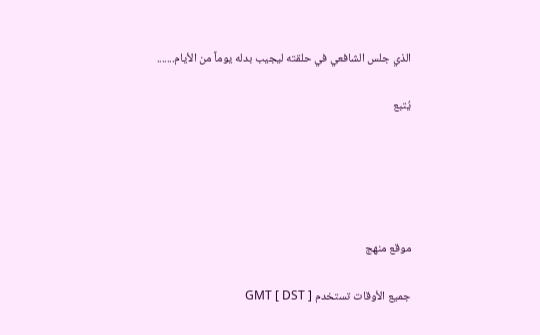الذي جلس الشافعي في حلقته ليجيب بدله يوماً من الأيام.......

يُتبع





موقع منهج

جميع الأوقات تستخدم GMT [ DST ]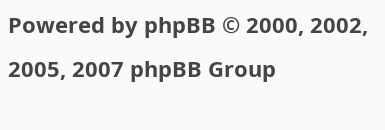Powered by phpBB © 2000, 2002, 2005, 2007 phpBB Group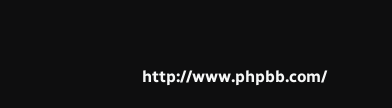http://www.phpbb.com/